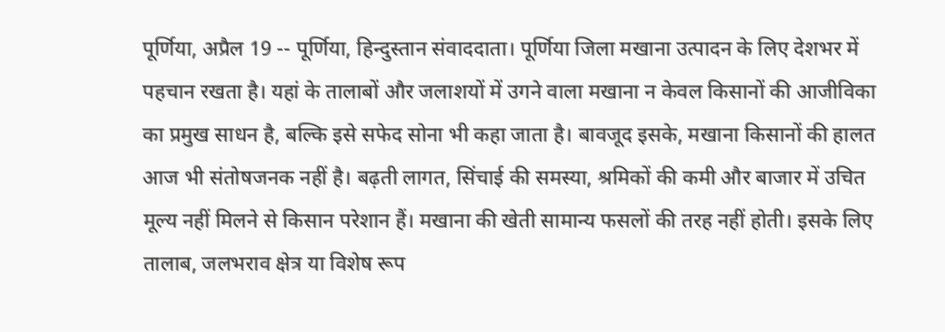पूर्णिया, अप्रैल 19 -- पूर्णिया, हिन्दुस्तान संवाददाता। पूर्णिया जिला मखाना उत्पादन के लिए देशभर में पहचान रखता है। यहां के तालाबों और जलाशयों में उगने वाला मखाना न केवल किसानों की आजीविका का प्रमुख साधन है, बल्कि इसे सफेद सोना भी कहा जाता है। बावजूद इसके, मखाना किसानों की हालत आज भी संतोषजनक नहीं है। बढ़ती लागत, सिंचाई की समस्या, श्रमिकों की कमी और बाजार में उचित मूल्य नहीं मिलने से किसान परेशान हैं। मखाना की खेती सामान्य फसलों की तरह नहीं होती। इसके लिए तालाब, जलभराव क्षेत्र या विशेष रूप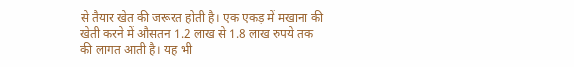से तैयार खेत की जरूरत होती है। एक एकड़ में मखाना की खेती करने में औसतन 1.2 लाख से 1.8 लाख रुपये तक की लागत आती है। यह भी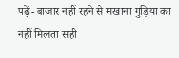पढ़ें- बाजार नहीं रहने से मखाना गुड़िया का नहीं मिलता सही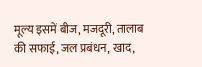मूल्य इसमें बीज, मजदूरी, तालाब की सफाई, जल प्रबंधन, खाद,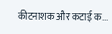कीटनाशक और कटाई क...